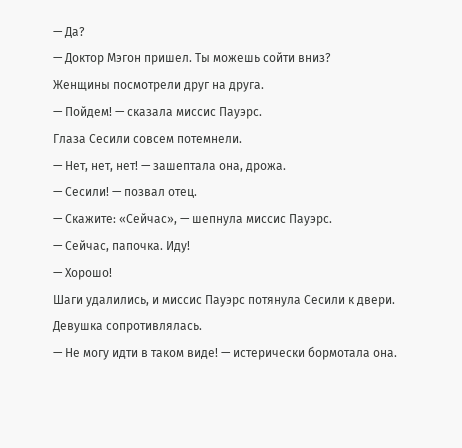— Да?
— Доктор Мэгон пришел. Ты можешь сойти вниз?
Женщины посмотрели друг на друга.
— Пойдем! — сказала миссис Пауэрс.
Глаза Сесили совсем потемнели.
— Нет, нет, нет! — зашептала она, дрожа.
— Сесили! — позвал отец.
— Скажите: «Сейчас», — шепнула миссис Пауэрс.
— Сейчас, папочка. Иду!
— Хорошо!
Шаги удалились, и миссис Пауэрс потянула Сесили к двери. Девушка сопротивлялась.
— Не могу идти в таком виде! — истерически бормотала она.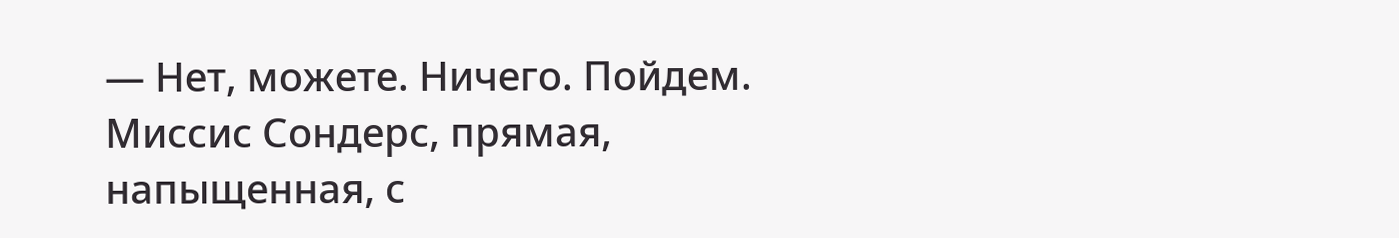— Нет, можете. Ничего. Пойдем.
Миссис Сондерс, прямая, напыщенная, с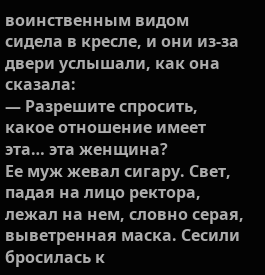воинственным видом сидела в кресле, и они из-за двери услышали, как она сказала:
— Разрешите спросить, какое отношение имеет эта… эта женщина?
Ее муж жевал сигару. Свет, падая на лицо ректора, лежал на нем, словно серая, выветренная маска. Сесили бросилась к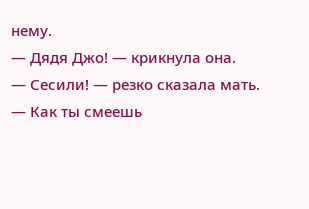нему.
— Дядя Джо! — крикнула она.
— Сесили! — резко сказала мать. — Как ты смеешь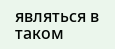являться в таком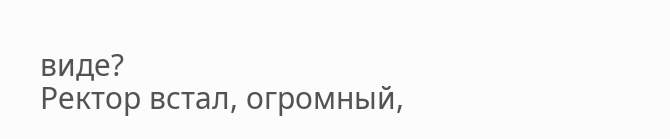виде?
Ректор встал, огромный,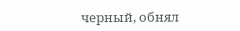черный, обнял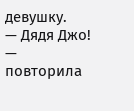девушку.
— Дядя Джо! — повторила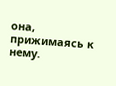она, прижимаясь к нему.